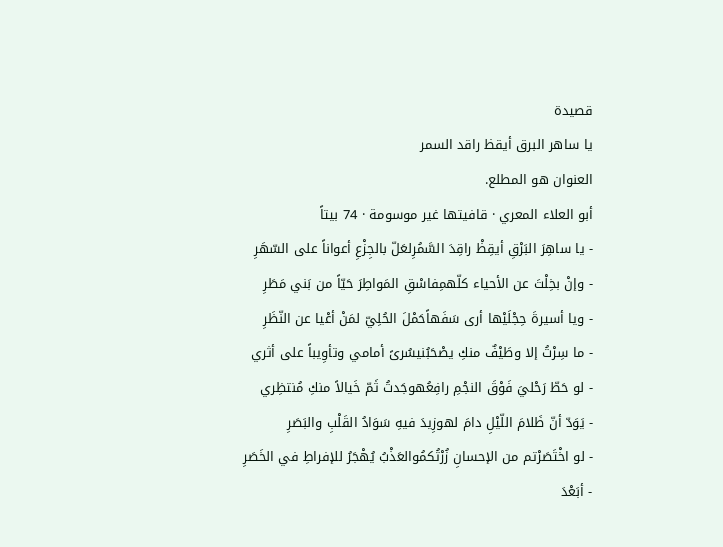قصيدة
يا ساهر البرق أيقظ راقد السمر
العنوان هو المطلع.
أبو العلاء المعري · قافيتها غير موسومة · 74 بيتاً
- يا ساهِرَ البَرْقِ أيقِظْ راقِدَ السَّمُرِلعَلّ بالجِزْعِ أعواناً على السّهَرِ
- وإنْ بخِلْتَ عن الأحياء كلّهمِفاسْقِ المَواطِرَ حَيّاً من بَني مَطَرِ
- ويا أسيرةَ حِجْلَيْها أرى سَفَهاًحَمْلَ الحُلِيّ لمَنْ أعْيا عن النّظَرِ
- ما سِرْتُ إلا وطَيْفٌ منكِ يصْحَبُنيسُرىً أمامي وتأوِيباً على أثري
- لو حَطّ رَحْليَ فَوْقَ النجْمِ رافِعُهوجَدتُ ثَمّ خَيالاً منكِ مُنتظِري
- يَوَدّ أنّ ظَلامَ اللّيْلِ دامَ لهوزِيدَ فيهِ سَوَادُ القَلْبِ والبَصَرِ
- لو اخْتَصَرْتم من الإحسانِ زُرْتُكمُوالعَذْبُ يُهْجَرُ للإفراطِ في الخَصَرِ
- أبَعْدَ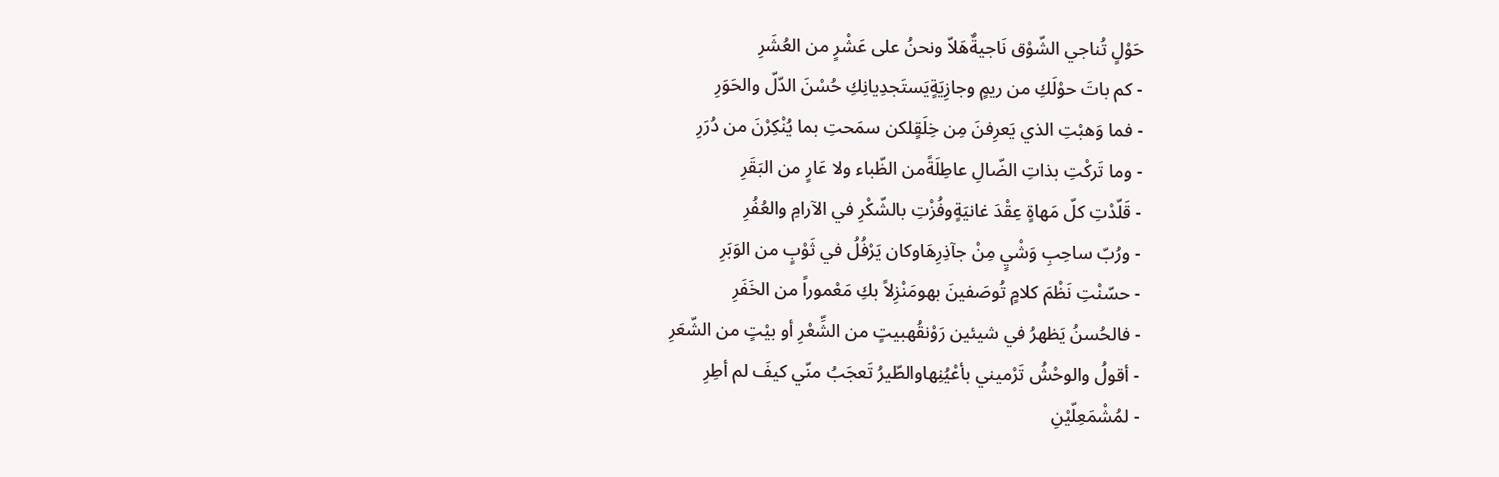حَوْلٍ تُناجي الشّوْق نَاجيةٌهَلاّ ونحنُ على عَشْرٍ من العُشَرِ
- كم باتَ حوْلَكِ من ريمٍ وجازِيَةٍيَستَجدِيانِكِ حُسْنَ الدّلّ والحَوَرِ
- فما وَهبْتِ الذي يَعرِفنَ مِن خِلَقٍلكن سمَحتِ بما يُنْكِرْنَ من دُرَرِ
- وما تَركْتِ بذاتِ الضّالِ عاطِلَةًمن الظّباء ولا عَارٍ من البَقَرِ
- قَلّدْتِ كلّ مَهاةٍ عِقْدَ غانيَةٍوفُزْتِ بالشّكْرِ في الآرامِ والعُفُرِ
- ورُبّ ساحِبِ وَشْيٍ مِنْ جآذِرِهَاوكان يَرْفُلُ في ثَوْبٍ من الوَبَرِ
- حسّنْتِ نَظْمَ كلامٍ تُوصَفينَ بهومَنْزِلاً بكِ مَعْموراً من الخَفَرِ
- فالحُسنُ يَظهرُ في شيئين رَوْنقُهبيتٍ من الشِّعْرِ أو بيْتٍ من الشّعَرِ
- أقولُ والوحْشُ تَرْميني بأعْيُنِهاوالطّيرُ تَعجَبُ منّي كيفَ لم أطِرِ
- لمُشْمَعِلّيْنِ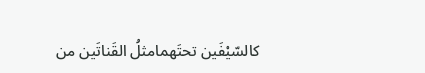كالسّيْفَين تحتَهمامثلُ القَناتَين من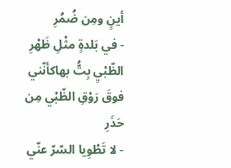أينٍ ومِن ضُمُرِ
- في بَلدةٍ مثْلِ ظَهْرِ الظّبْيِ بِتُّ بهاكأنّني فوقَ رَوْقِ الظّبْي مِن حَذَرِ
- لا تَطْوِيا السّرّ عنّي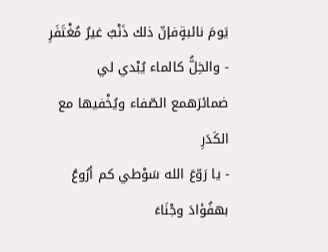يَومَ نائبةٍفإنّ ذلك ذَنْبٌ غيرُ مُغْتَفَرِ
- والخِلُّ كالماء يُبْدي لي ضمائرَهمع الصّفاء ويُخْفيها مع الكَدَرِ
- يا رَوّعَ الله سَوْطي كم أرُوعُ بهفُؤادَ وجْنَاءَ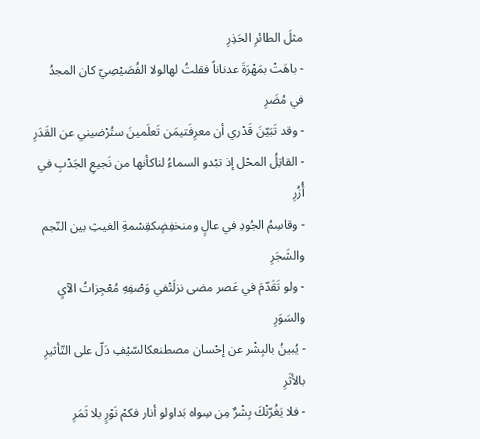مثلَ الطائرِ الحَذِرِ
- باهَتْ بمَهْرَةَ عدناناً فقلتُ لهالولا الفُصَيْصِيّ كان المجدُ في مُضَرِ
- وقد تَبَيّنَ قَدْري أن معرِفَتيمَن تَعلَمينَ ستُرْضيني عن القَدَرِ
- القاتِلُ المحْل إذ تبْدو السماءُ لناكأنها من نَجيعِ الجَدْبِ في أُزُرِ
- وقاسِمُ الجُودِ في عالٍ ومنخفِضٍكقِسْمةِ الغيثِ بين النّجم والشَجَرِ
- ولو تَقَدّمَ في عَصر مضى نزلَتْفي وَصْفِهِ مُعْجِزاتُ الآيِ والسَوَرِ
- يُبينُ بالبِشْر عن إحْسان مصطنعكالسّيْفِ دَلّ على التّأثيرِ بالأثَرِ
- فلا يَغُرّنْكَ بِشْرٌ مِن سِواه بَداولو أنار فكمْ نَوْرٍ بلا ثَمَرِ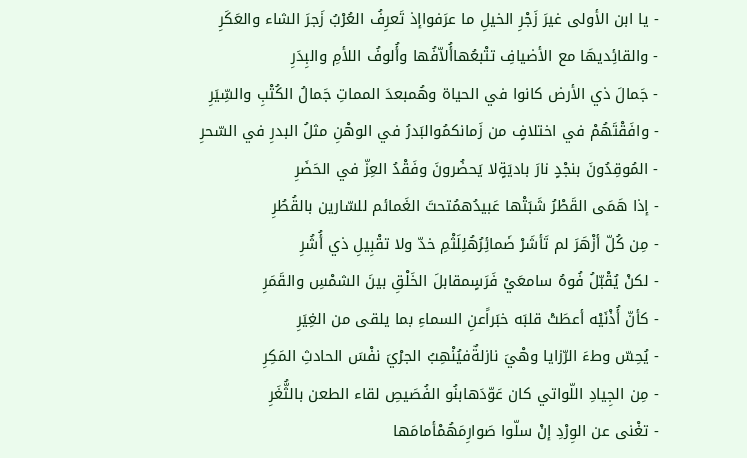- يا ابن الأولى غيرَ زَجْرِ الخيلِ ما عرَفواإذ تَعرِفُ العُرْبُ زَجرَ الشاء والعَكَرِ
- والقائِديهَا مع الأضيافِ تتْبعُهاأُلاّفُها وأُلوفُ اللأمِ والبِدَرِ
- جَمالَ ذي الأرض كانوا في الحياة وهُمبعدَ المماتِ جَمالُ الكُتْبِ والسِّيَرِ
- وافَقْتَهُمْ في اختلافٍ من زَمانكمُوالبَدرُ في الوهْنِ مثلُ البدرِ في السّحرِ
- المُوقِدُونَ بنجْدٍ نارَ باديَةٍلا يَحضُرونَ وفَقْدُ العِزّ في الحَضَرِ
- إذا هَمَى القَطْرُ شَبَتْها عَبيدُهمُتحتَ الغَمائم للسّارين بالقُطُرِ
- مِن كُلّ أزْهَرَ لم تَأشَرْ ضَمائِرُهُلِلَثْمِ خدّ ولا تقْبِيلِ ذي أُشُرِ
- لكنْ يُقْبّلُ فُوهُ سامعَيْ فَرَسٍمقابلَ الخَلْقِ بينَ الشمْسِ والقَمَرِ
- كأنّ أُذْنَيْه أعطَتْ قلبَه خبَراًعنِ السماءِ بما يلقى من الغِيَرِ
- يُحِسّ وطءَ الرّزايا وهْيَ نازلةٌفيُنْهِبُ الجرْيَ نفْسَ الحادثِ المَكِرِ
- مِن الجِيادِ اللّواتي كان عَوّدَهابنُو الفُصَيصِ لقاء الطعن بالثُّغَرِ
- تغْنى عن الوِرْدِ إنْ سلّوا صَوارِمَهُمْأمامَها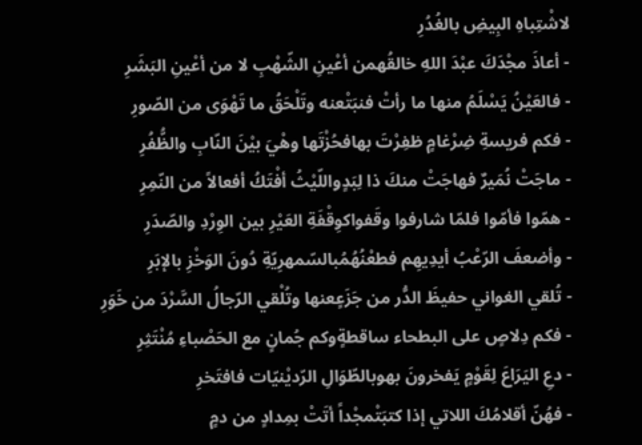لاشْتِباهِ البِيضِ بالغُدُرِ
- أعاذَ مجْدَكَ عبْدَ اللهِ خالقُهمن أعْينِ الشّهْبِ لا من أعْينِ البَشَرِ
- فالعَيْنُ يَسْلَمُ منها ما رأتْ فنبَتْعنه وتَلْحَقُ ما تَهْوَى من الصّورِ
- فكم فريسةِ ضِرْغامٍ ظفِرْتَ بهافحُزْتَها وهْيَ بيْنَ النّابِ والظُّفُرِ
- ماجَتْ نُمَيرٌ فهاجَتْ منكَ ذا لِبَدٍواللّيْثُ أفْتَكُ أفعالاً من النّمِرِ
- همّوا فأمّوا فلمّا شارفوا وقَفواكوِقْفَةِ العَيْرِ بين الوِرْدِ والصّدَرِ
- وأضعفَ الرّعْبُ أيدِيهِم فطعْنُهُمُبالسّمهرِيّةِ دُونَ الوَخْزِ بالإبَرِ
- تُلقي الغواني حفيظَ الدُّر من جَزَعٍعنها وتُلْقي الرّجالُ السَّرْدَ من خَوَرِ
- فكم دِلاصٍ على البطحاء ساقطةٍوكم جُمانٍ مع الحَصْباءِ مُنْتَثِرِ
- دعِ اليَرَاعَ لِقَوْمٍ يَفخرونَ بهوبالطّوَالِ الرّديْنيّات فافتَخرِ
- فهُنّ أقلامُكَ اللاتي إذا كتبَتْمجْداً أتَتْ بمِدادٍ من دمٍ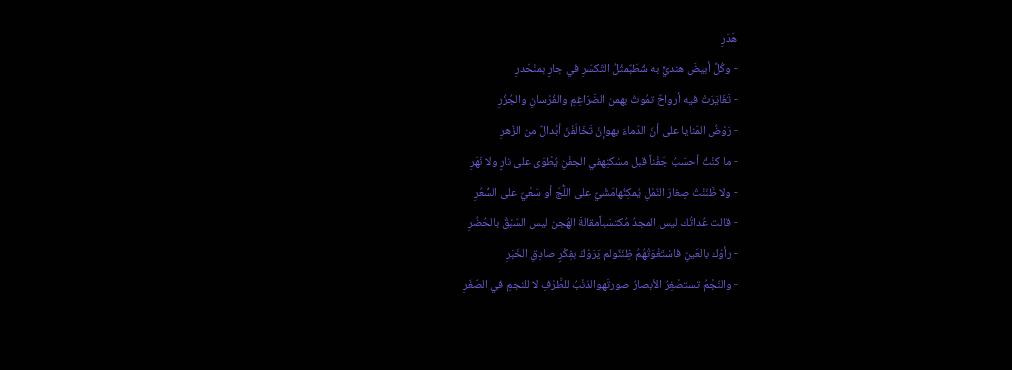هَدَرِ
- وكُلِّ أبيضَ هنديٍّ به شُطَبٌمثْلُ التّكسّرِ في جارٍ بمنْحَدرِ
- تَغَايَرَتْ فيه أرواحٌ تمُوتُ بهمن الضَرَاغِمِ والفُرْسانِ والجُزُرِ
- رَوْضُ المَنايا على أنّ الدّماءَ بهوإنْ تَخَالَفْنَ أبْدالٌ من الزّهرِ
- ما كنْتُ أحسَبُ جَفْناً قبل مسْكنِهفي الجفْنِ يُطْوَى على نارٍ ولا نَهَرِ
- ولا ظَنَنْتُ صِغارَ النّمْلِ يُمكِنُهامَشْيٌ على اللُّجّ أو سَعْيٌ على السُّعُرِ
- قالت عُداتُك ليس المجدُ مُكتسَباًمقالةَ الهُجن ليس السّبْقُ بالحُضُرِ
- رأوْك بالعَينِ فاسْتَغْوَتْهُمُ ظِنَنٌولم يَرَوْكَ بفِكْرٍ صادِقِ الخَبَرِ
- والنّجْمُ تستصْغِرُ الأبصارُ صورتَهوالذنْبُ للطَّرْفِ لا للنجمِ في الصّغَرِ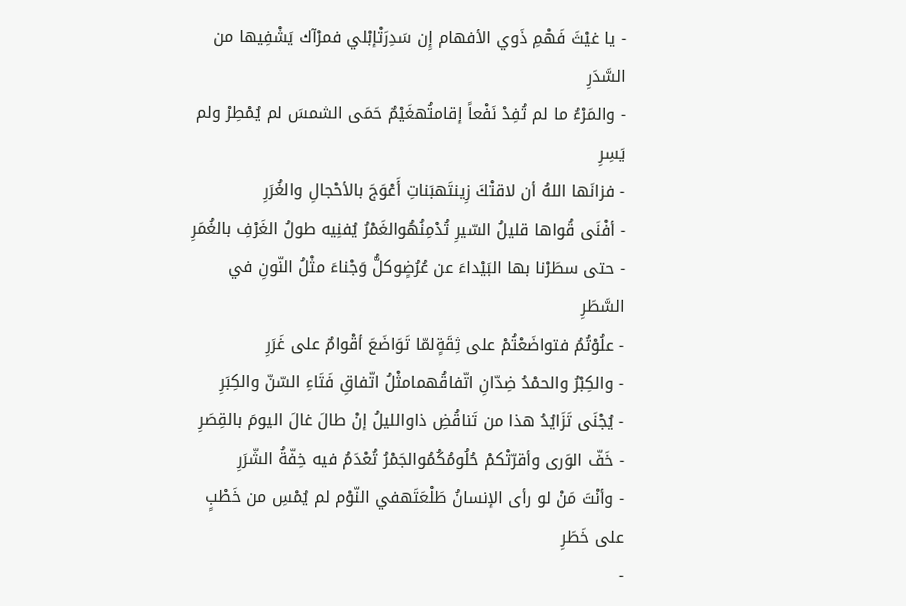- يا غيْثَ فَهْمِ ذَوي الأفهام إِن سَدِرَتْإبْلي فمرْآك يَشْفِيها من السَّدَرِ
- والمَرْءُ ما لم تُفِدْ نَفْعاً إقامتُهغَيْمٌ حَمَى الشمسَ لم يُمْطِرْ ولم يَسِرِ
- فزانَها اللهُ أن لاقتْكَ زِينتَهبَناتِ أَعْوَجَ بالأحْجالِ والغُرَرِ
- أفْنَى قُواها قليلُ السّيرِ تُدْمِنُهُوالغَمْرُ يُفنِيه طولُ الغَرْفِ بالغُمَرِ
- حتى سطَرْنا بها البَيْداءَ عن عُرُضٍوكلُّ وَجْناءَ مثْلُ النّونِ في السَّطَرِ
- علُوْتُمُ فتواضَعْتُمْ على ثِقَةٍلمّا تَوَاضَعَ أقْوامٌ على غَرَرِ
- والكِبْرُ والحمْدُ ضِدّانِ اتّفاقُهمامثْلُ اتّفاقِ فَتَاءِ السّنّ والكِبَرِ
- يُجْنَى تَزَايُدُ هذا من تَناقُضِ ذاوالليلُ إنْ طالَ غالَ اليومَ بالقِصَرِ
- خَفّ الوَرى وأقرّتْكمْ حُلُومُكُمُوالجَمْرُ تُعْدَمُ فيه خِفّةُ الشّرَرِ
- وأنْتَ مَنْ لو رأى الإنسانُ طَلْعَتَهفي النّوْم لم يُمْسِ من خَطْبٍ على خَطَرِ
-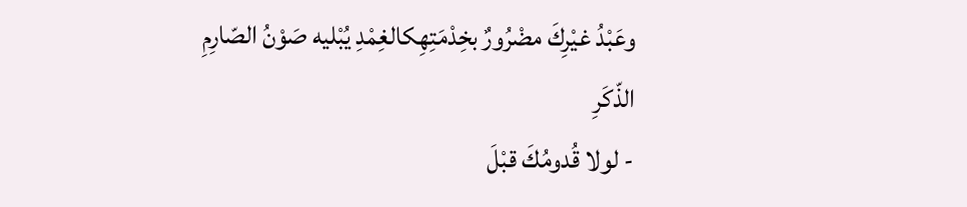وعَبْدُ غيْرِكَ مضْرُورٌ بخِدْمَتِهِكالغِمْدِ يُبْليه صَوْنُ الصّارِمِ الذّكَرِ
- لولا قُدومُكَ قبْلَ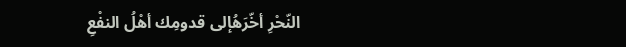النّحْرِ أخّرَهُإلى قدومِك أهْلُ النفْعِ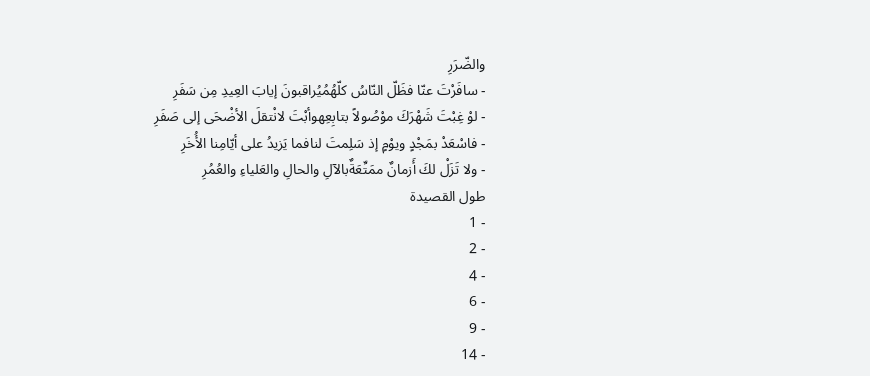والضّرَرِ
- سافَرْتَ عنّا فظَلّ النّاسُ كلّهُمُيُراقبونَ إيابَ العِيدِ مِن سَفَرِ
- لوْ غِبْتَ شَهْرَكَ موْصُولاً بتابِعِهوأبْتَ لانْتقلَ الأضْحَى إلى صَفَرِ
- فاسْعَدْ بمَجْدٍ ويوْمٍ إذ سَلِمتَ لنافما يَزيدُ على أيّامِنا الأُخَرِ
- ولا تَزَلْ لكَ أَزمانٌ ممَتِّعَةٌبالآلِ والحالِ والعَلياءِ والعُمُرِ
طول القصيدة
- 1
- 2
- 4
- 6
- 9
- 14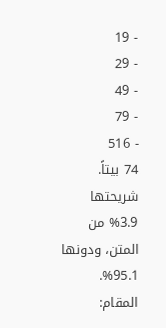- 19
- 29
- 49
- 79
- 516
74 بيتاً. شريحتها 3.9% من المتن، ودونها 95.1%.
المقام: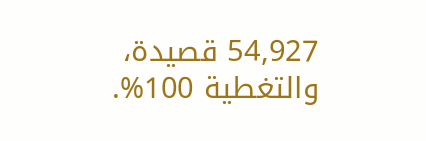54,927 قصيدة، والتغطية 100%.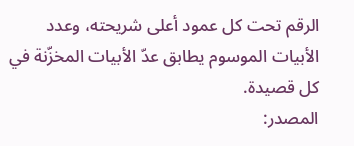الرقم تحت كل عمود أعلى شريحته، وعدد الأبيات الموسوم يطابق عدّ الأبيات المخزّنة في كل قصيدة.
المصدر: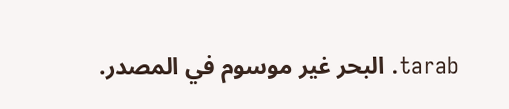tarab. البحر غير موسوم في المصدر.